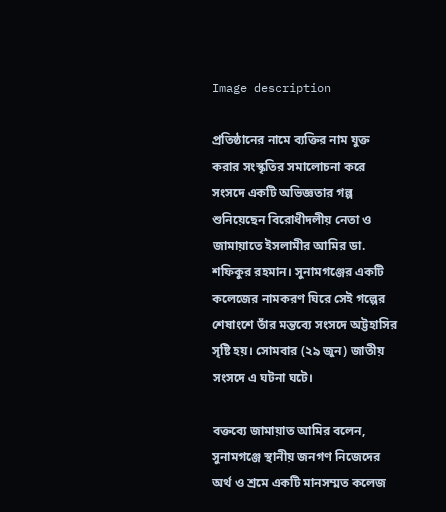Image description

প্রতিষ্ঠানের নামে ব্যক্তির নাম যুক্ত করার সংস্কৃতির সমালোচনা করে সংসদে একটি অভিজ্ঞতার গল্প শুনিয়েছেন বিরোধীদলীয় নেতা ও জামায়াতে ইসলামীর আমির ডা. শফিকুর রহমান। সুনামগঞ্জের একটি কলেজের নামকরণ ঘিরে সেই গল্পের শেষাংশে তাঁর মন্তব্যে সংসদে অট্টহাসির সৃষ্টি হয়। সোমবার (২৯ জুন) জাতীয় সংসদে এ ঘটনা ঘটে।

বক্তব্যে জামায়াত আমির বলেন, সুনামগঞ্জে স্থানীয় জনগণ নিজেদের অর্থ ও শ্রমে একটি মানসম্মত কলেজ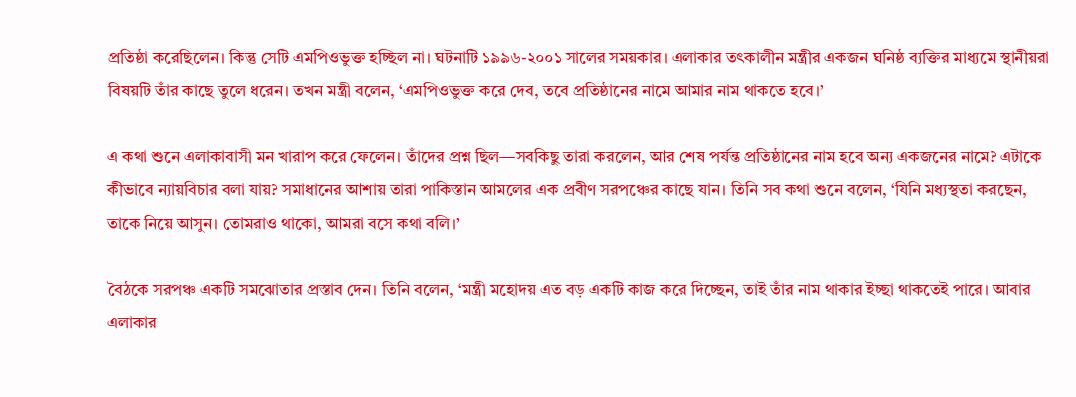প্রতিষ্ঠা করেছিলেন। কিন্তু সেটি এমপিওভুক্ত হচ্ছিল না। ঘটনাটি ১৯৯৬-২০০১ সালের সময়কার। এলাকার তৎকালীন মন্ত্রীর একজন ঘনিষ্ঠ ব্যক্তির মাধ্যমে স্থানীয়রা বিষয়টি তাঁর কাছে তুলে ধরেন। তখন মন্ত্রী বলেন, ‘এমপিওভুক্ত করে দেব, তবে প্রতিষ্ঠানের নামে আমার নাম থাকতে হবে।’

এ কথা শুনে এলাকাবাসী মন খারাপ করে ফেলেন। তাঁদের প্রশ্ন ছিল—সবকিছু তারা করলেন, আর শেষ পর্যন্ত প্রতিষ্ঠানের নাম হবে অন্য একজনের নামে? এটাকে কীভাবে ন্যায়বিচার বলা যায়? সমাধানের আশায় তারা পাকিস্তান আমলের এক প্রবীণ সরপঞ্চের কাছে যান। তিনি সব কথা শুনে বলেন, ‘যিনি মধ্যস্থতা করছেন, তাকে নিয়ে আসুন। তোমরাও থাকো, আমরা বসে কথা বলি।’

বৈঠকে সরপঞ্চ একটি সমঝোতার প্রস্তাব দেন। তিনি বলেন, ‘মন্ত্রী মহোদয় এত বড় একটি কাজ করে দিচ্ছেন, তাই তাঁর নাম থাকার ইচ্ছা থাকতেই পারে। আবার এলাকার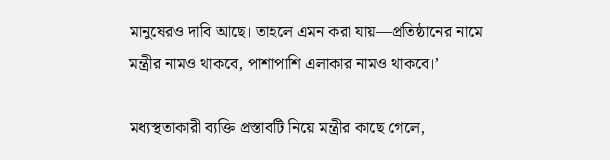মানুষেরও দাবি আছে। তাহলে এমন করা যায়—প্রতিষ্ঠানের নামে মন্ত্রীর নামও থাকবে, পাশাপাশি এলাকার নামও থাকবে।’

মধ্যস্থতাকারী ব্যক্তি প্রস্তাবটি নিয়ে মন্ত্রীর কাছে গেলে,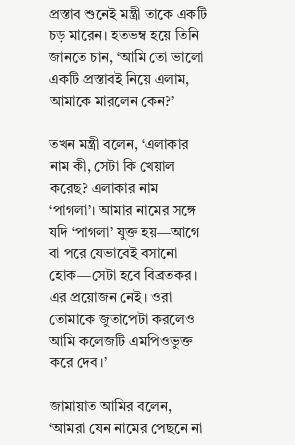প্রস্তাব শুনেই মন্ত্রী তাকে একটি চড় মারেন। হতভম্ব হয়ে তিনি জানতে চান, ‘আমি তো ভালো একটি প্রস্তাবই নিয়ে এলাম, আমাকে মারলেন কেন?’

তখন মন্ত্রী বলেন, ‘এলাকার নাম কী, সেটা কি খেয়াল করেছ? এলাকার নাম ‘পাগলা’। আমার নামের সঙ্গে যদি ‘পাগলা’ যুক্ত হয়—আগে বা পরে যেভাবেই বসানো হোক—সেটা হবে বিব্রতকর। এর প্রয়োজন নেই। ওরা তোমাকে জুতাপেটা করলেও আমি কলেজটি এমপিওভুক্ত করে দেব।’

জামায়াত আমির বলেন, ‘আমরা যেন নামের পেছনে না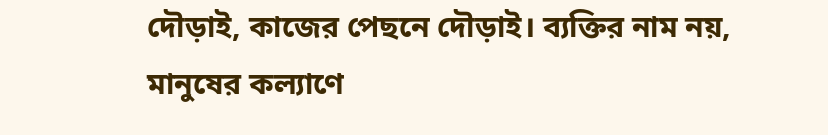দৌড়াই, কাজের পেছনে দৌড়াই। ব্যক্তির নাম নয়, মানুষের কল্যাণে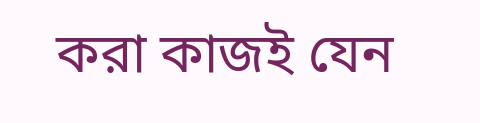করা কাজই যেন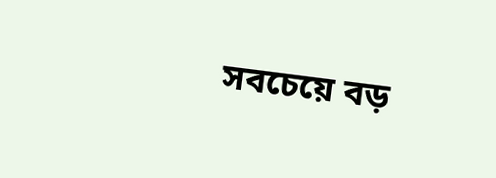সবচেয়ে বড়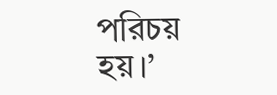পরিচয় হয়।’